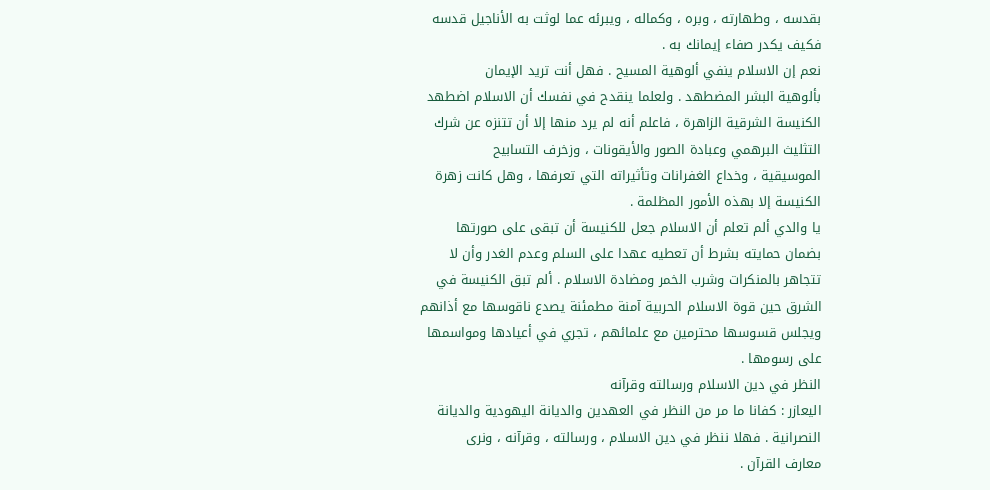بقدسه ، وطهارته ، وبره ، وكماله ، ويبرئه عما لوثت به الأناجيل قدسه
فكيف يكدر صفاء إيمانك به .
نعم إن الاسلام ينفي ألوهية المسيح . فهل أنت تريد الإيمان
بألوهية البشر المضطهد . ولعلما ينقدح في نفسك أن الاسلام اضطهد
الكنيسة الشرقية الزاهرة ، فاعلم أنه لم يرد منها إلا أن تتنزه عن شرك
التثليث البرهمي وعبادة الصور والأيقونات ، وزخرف التسابيح
الموسيقية ، وخداع الغفرانات وتأثيراته التي تعرفها ، وهل كانت زهرة
الكنيسة إلا بهذه الأمور المظلمة .
يا والدي ألم تعلم أن الاسلام جعل للكنيسة أن تبقى على صورتها
بضمان حمايته بشرط أن تعطيه عهدا على السلم وعدم الغدر وأن لا
تتجاهر بالمنكرات وشرب الخمر ومضادة الاسلام . ألم تبق الكنيسة في
الشرق حين قوة الاسلام الحربية آمنة مطمئنة يصدع ناقوسها مع أذانهم
ويجلس قسوسها محترمين مع علمائهم ، تجري في أعيادها ومواسمها
على رسومها .
النظر في دين الاسلام ورسالته وقرآنه
اليعازر : كفانا ما مر من النظر في العهدين والديانة اليهودية والديانة
النصرانية . فهلا ننظر في دين الاسلام ، ورسالته ، وقرآنه ، ونرى
معارف القرآن .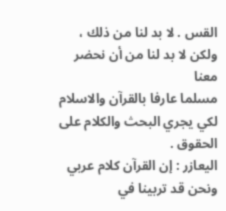القس . لا بد لنا من ذلك ، ولكن لا بد لنا من أن نحضر معنا
مسلما عارفا بالقرآن والاسلام لكي يجري البحث والكلام على الحقوق .
اليعازر : إن القرآن كلام عربي ونحن قد تربينا في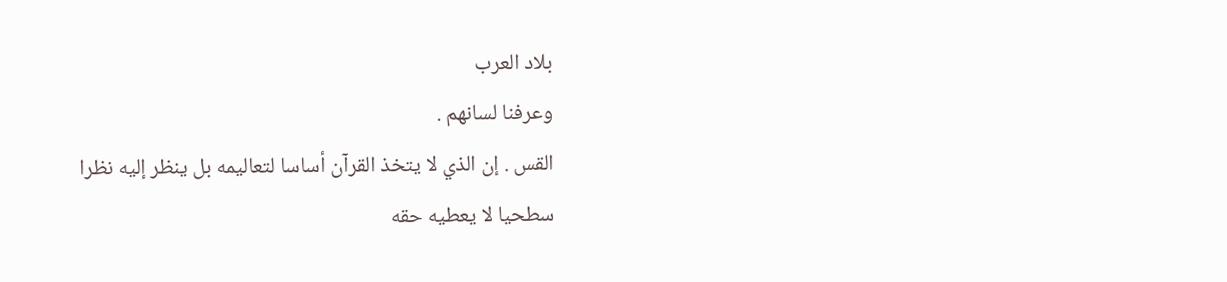بلاد العرب
وعرفنا لسانهم .
القس . إن الذي لا يتخذ القرآن أساسا لتعاليمه بل ينظر إليه نظرا
سطحيا لا يعطيه حقه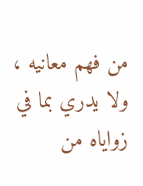من فهم معانيه ، ولا يدري بما في زواياه من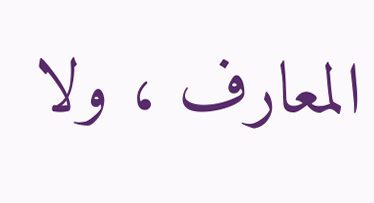المعارف ، ولا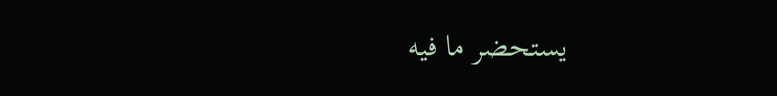يستحضر ما فيه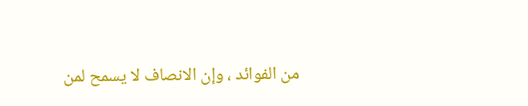من الفوائد ، وإن الانصاف لا يسمح لمن